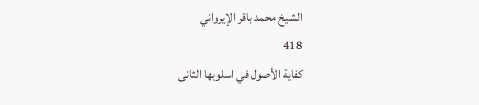الشيخ محمد باقر الإيرواني
418
كفاية الأصول في اسلوبها الثانى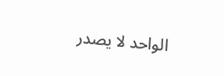الواحد لا يصدر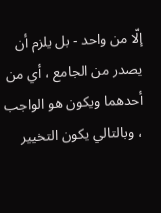إلّا من واحد - بل يلزم أن يصدر من الجامع ، أي من أحدهما ويكون هو الواجب ، وبالتالي يكون التخيير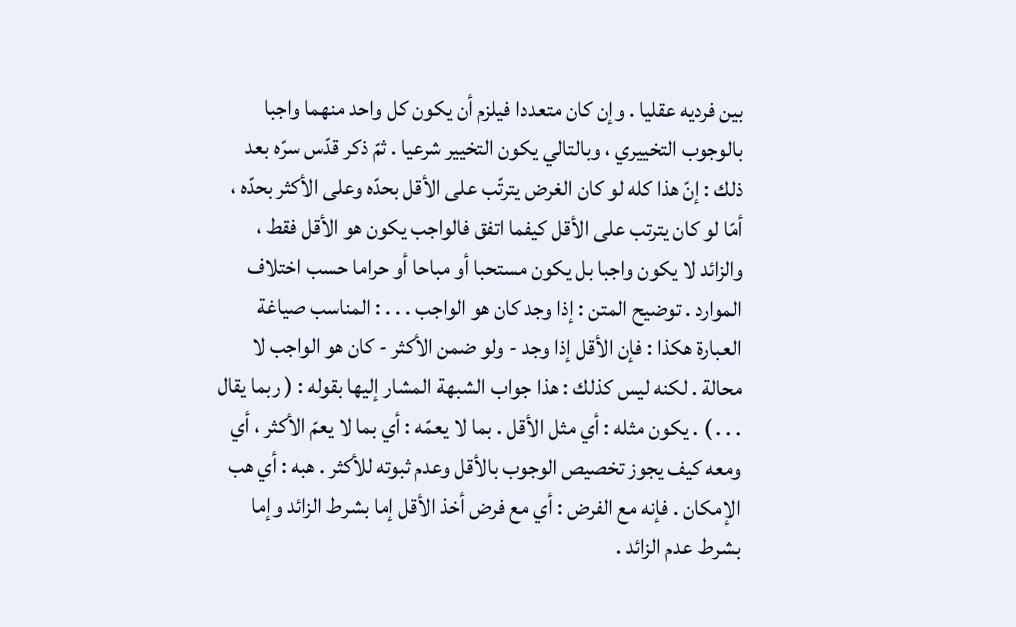بين فرديه عقليا . وإن كان متعددا فيلزم أن يكون كل واحد منهما واجبا بالوجوب التخييري ، وبالتالي يكون التخيير شرعيا . ثمّ ذكر قدّس سرّه بعد ذلك : إنّ هذا كله لو كان الغرض يترتّب على الأقل بحدّه وعلى الأكثر بحدّه ، أمّا لو كان يترتب على الأقل كيفما اتفق فالواجب يكون هو الأقل فقط ، والزائد لا يكون واجبا بل يكون مستحبا أو مباحا أو حراما حسب اختلاف الموارد . توضيح المتن : إذا وجد كان هو الواجب . . . : المناسب صياغة العبارة هكذا : فإن الأقل إذا وجد - ولو ضمن الأكثر - كان هو الواجب لا محالة . لكنه ليس كذلك : هذا جواب الشبهة المشار إليها بقوله : ( ربما يقال . . . ) . يكون مثله : أي مثل الأقل . بما لا يعمّه : أي بما لا يعمّ الأكثر ، أي ومعه كيف يجوز تخصيص الوجوب بالأقل وعدم ثبوته للأكثر . هبه : أي هب الإمكان . فإنه مع الفرض : أي مع فرض أخذ الأقل إما بشرط الزائد وإما بشرط عدم الزائد .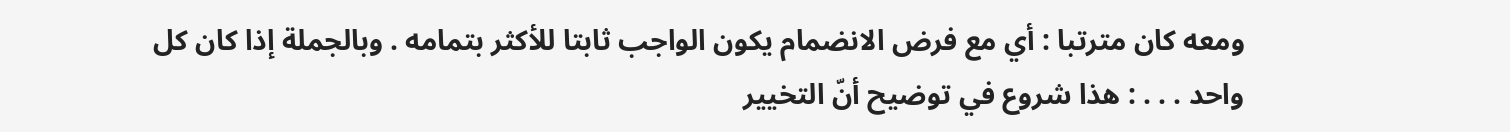ومعه كان مترتبا : أي مع فرض الانضمام يكون الواجب ثابتا للأكثر بتمامه . وبالجملة إذا كان كل واحد . . . : هذا شروع في توضيح أنّ التخيير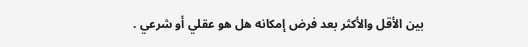بين الأقل والأكثر بعد فرض إمكانه هل هو عقلي أو شرعي .